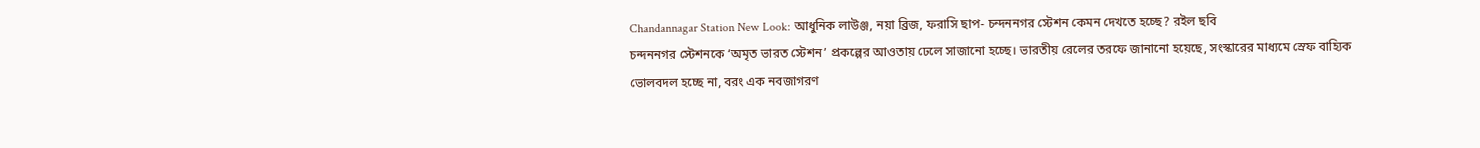Chandannagar Station New Look: আধুনিক লাউঞ্জ, নয়া ব্রিজ, ফরাসি ছাপ- চন্দননগর স্টেশন কেমন দেখতে হচ্ছে? রইল ছবি
চন্দননগর স্টেশনকে ‘অমৃত ভারত স্টেশন’ প্রকল্পের আওতায় ঢেলে সাজানো হচ্ছে। ভারতীয় রেলের তরফে জানানো হয়েছে, সংস্কারের মাধ্যমে স্রেফ বাহ্যিক ভোলবদল হচ্ছে না, বরং এক নবজাগরণ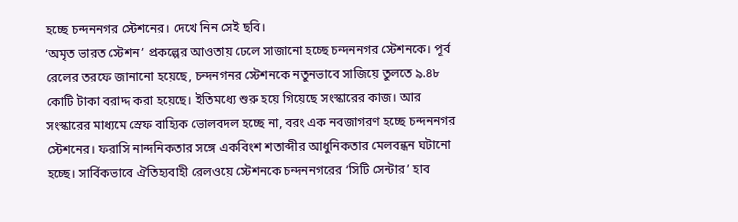হচ্ছে চন্দননগর স্টেশনের। দেখে নিন সেই ছবি।
‘অমৃত ভারত স্টেশন’ প্রকল্পের আওতায় ঢেলে সাজানো হচ্ছে চন্দননগর স্টেশনকে। পূর্ব রেলের তরফে জানানো হয়েছে, চন্দনগনর স্টেশনকে নতুনভাবে সাজিয়ে তুলতে ৯.৪৮ কোটি টাকা বরাদ্দ করা হয়েছে। ইতিমধ্যে শুরু হয়ে গিয়েছে সংস্কারের কাজ। আর সংস্কারের মাধ্যমে স্রেফ বাহ্যিক ভোলবদল হচ্ছে না, বরং এক নবজাগরণ হচ্ছে চন্দননগর স্টেশনের। ফরাসি নান্দনিকতার সঙ্গে একবিংশ শতাব্দীর আধুনিকতার মেলবন্ধন ঘটানো হচ্ছে। সার্বিকভাবে ঐতিহ্যবাহী রেলওয়ে স্টেশনকে চন্দননগরের ‘সিটি সেন্টার’ হাব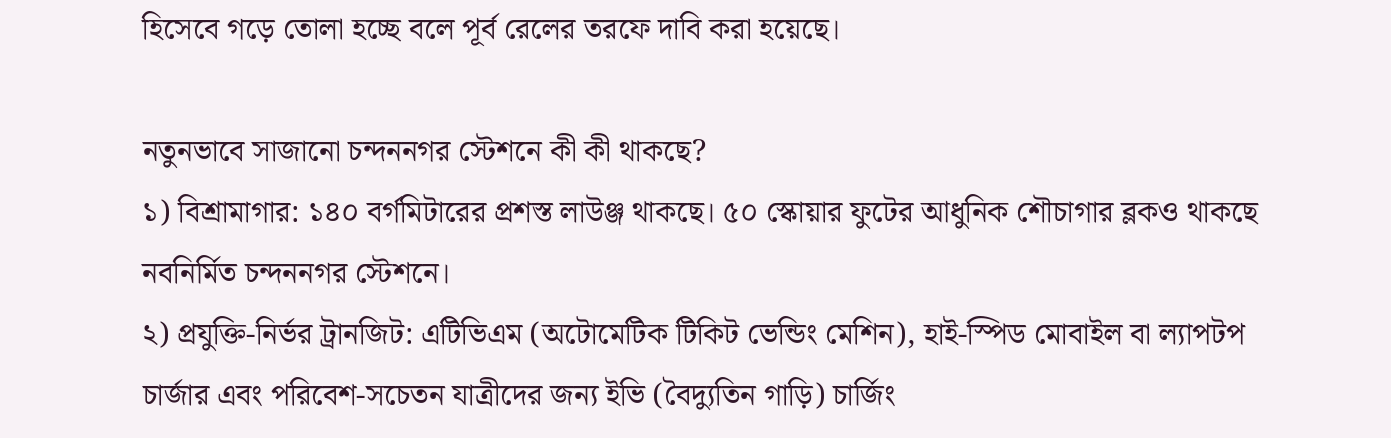হিসেবে গড়ে তোলা হচ্ছে বলে পূর্ব রেলের তরফে দাবি করা হয়েছে।

নতুনভাবে সাজানো চন্দননগর স্টেশনে কী কী থাকছে?
১) বিশ্রামাগার: ১৪০ বর্গমিটারের প্রশস্ত লাউঞ্জ থাকছে। ৫০ স্কোয়ার ফুটের আধুনিক শৌচাগার ব্লকও থাকছে নবনির্মিত চন্দননগর স্টেশনে।
২) প্রযুক্তি-নির্ভর ট্রানজিট: এটিভিএম (অটোমেটিক টিকিট ভেন্ডিং মেশিন), হাই-স্পিড মোবাইল বা ল্যাপটপ চার্জার এবং পরিবেশ-সচেতন যাত্রীদের জন্য ইভি (বৈদ্যুতিন গাড়ি) চার্জিং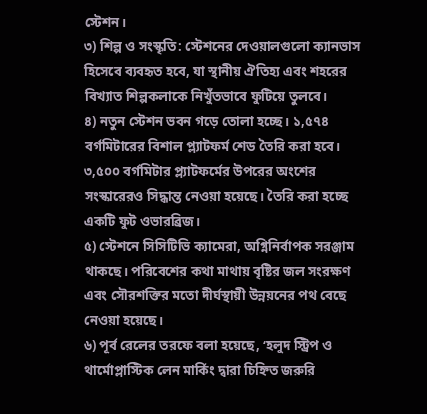স্টেশন।
৩) শিল্প ও সংস্কৃতি: স্টেশনের দেওয়ালগুলো ক্যানভাস হিসেবে ব্যবহৃত হবে, যা স্থানীয় ঐতিহ্য এবং শহরের বিখ্যাত শিল্পকলাকে নিখুঁতভাবে ফুটিয়ে তুলবে।
৪) নতুন স্টেশন ভবন গড়ে তোলা হচ্ছে। ১,৫৭৪ বর্গমিটারের বিশাল প্ল্যাটফর্ম শেড তৈরি করা হবে। ৩,৫০০ বর্গমিটার প্ল্যাটফর্মের উপরের অংশের সংস্কারেরও সিদ্ধান্ত নেওয়া হয়েছে। তৈরি করা হচ্ছে একটি ফুট ওভারব্রিজ।
৫) স্টেশনে সিসিটিভি ক্যামেরা, অগ্নিনির্বাপক সরঞ্জাম থাকছে। পরিবেশের কথা মাথায় বৃষ্টির জল সংরক্ষণ এবং সৌরশক্তির মতো দীর্ঘস্থায়ী উন্নয়নের পথ বেছে নেওয়া হয়েছে।
৬) পূর্ব রেলের তরফে বলা হয়েছে, ‘হলুদ স্ট্রিপ ও থার্মোপ্লাস্টিক লেন মার্কিং দ্বারা চিহ্নিত জরুরি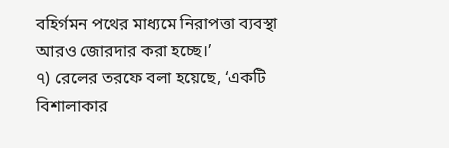বহির্গমন পথের মাধ্যমে নিরাপত্তা ব্যবস্থা আরও জোরদার করা হচ্ছে।’
৭) রেলের তরফে বলা হয়েছে, ‘একটি বিশালাকার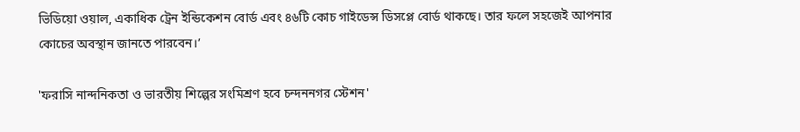ভিডিয়ো ওয়াল, একাধিক ট্রেন ইন্ডিকেশন বোর্ড এবং ৪৬টি কোচ গাইডেন্স ডিসপ্লে বোর্ড থাকছে। তার ফলে সহজেই আপনার কোচের অবস্থান জানতে পারবেন।’

'ফরাসি নান্দনিকতা ও ভারতীয় শিল্পের সংমিশ্রণ হবে চন্দননগর স্টেশন'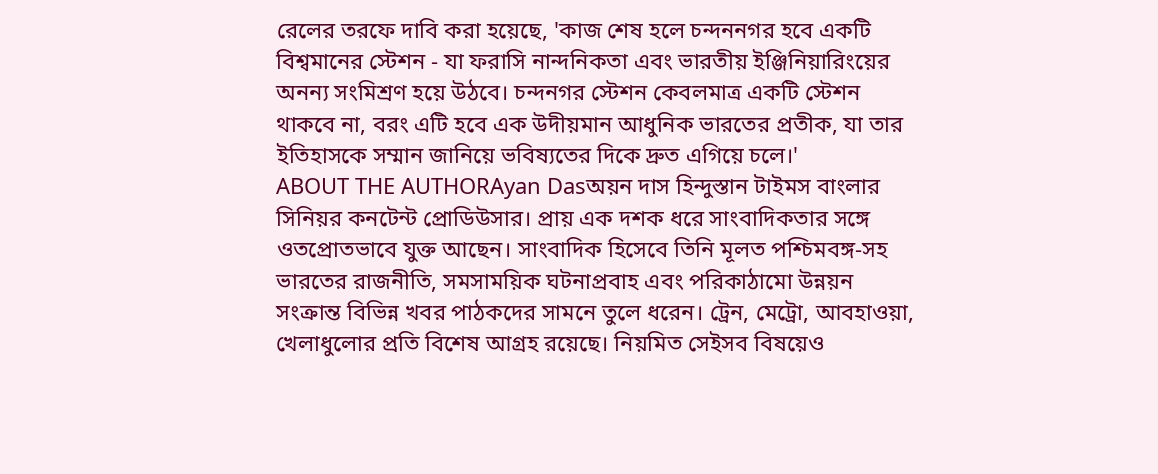রেলের তরফে দাবি করা হয়েছে, 'কাজ শেষ হলে চন্দননগর হবে একটি বিশ্বমানের স্টেশন - যা ফরাসি নান্দনিকতা এবং ভারতীয় ইঞ্জিনিয়ারিংয়ের অনন্য সংমিশ্রণ হয়ে উঠবে। চন্দনগর স্টেশন কেবলমাত্র একটি স্টেশন থাকবে না, বরং এটি হবে এক উদীয়মান আধুনিক ভারতের প্রতীক, যা তার ইতিহাসকে সম্মান জানিয়ে ভবিষ্যতের দিকে দ্রুত এগিয়ে চলে।'
ABOUT THE AUTHORAyan Dasঅয়ন দাস হিন্দুস্তান টাইমস বাংলার সিনিয়র কনটেন্ট প্রোডিউসার। প্রায় এক দশক ধরে সাংবাদিকতার সঙ্গে ওতপ্রোতভাবে যুক্ত আছেন। সাংবাদিক হিসেবে তিনি মূলত পশ্চিমবঙ্গ-সহ ভারতের রাজনীতি, সমসাময়িক ঘটনাপ্রবাহ এবং পরিকাঠামো উন্নয়ন সংক্রান্ত বিভিন্ন খবর পাঠকদের সামনে তুলে ধরেন। ট্রেন, মেট্রো, আবহাওয়া, খেলাধুলোর প্রতি বিশেষ আগ্রহ রয়েছে। নিয়মিত সেইসব বিষয়েও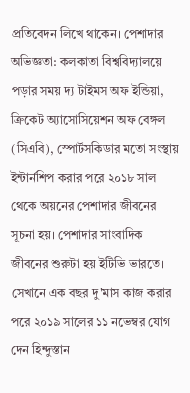প্রতিবেদন লিখে থাকেন। পেশাদার অভিজ্ঞতা: কলকাতা বিশ্ববিদ্যালয়ে পড়ার সময় দ্য টাইমস অফ ইন্ডিয়া, ক্রিকেট অ্যাসোসিয়েশন অফ বেঙ্গল (সিএবি), স্পোর্টসকিডার মতো সংস্থায় ইন্টার্নশিপ করার পরে ২০১৮ সাল থেকে অয়নের পেশাদার জীবনের সূচনা হয়। পেশাদার সাংবাদিক জীবনের শুরুটা হয় ইটিভি ভারতে। সেখানে এক বছর দু'মাস কাজ করার পরে ২০১৯ সালের ১১ নভেম্বর যোগ দেন হিন্দুস্তান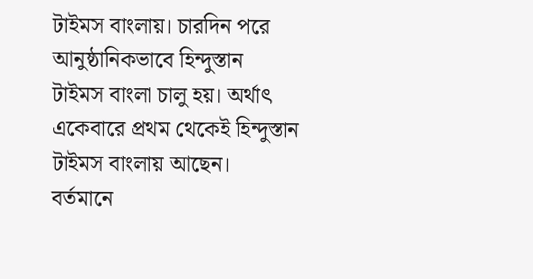টাইমস বাংলায়। চারদিন পরে আনুষ্ঠানিকভাবে হিন্দুস্তান টাইমস বাংলা চালু হয়। অর্থাৎ একেবারে প্রথম থেকেই হিন্দুস্তান টাইমস বাংলায় আছেন। বর্তমানে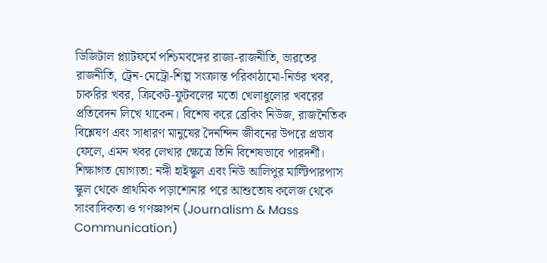ডিজিটাল প্ল্যাটফর্মে পশ্চিমবঙ্গের রাজ্য-রাজনীতি, ভারতের রাজনীতি, ট্রেন-মেট্রো-শিল্প সংক্রান্ত পরিকাঠামো-নির্ভর খবর, চাকরির খবর, ক্রিকেট-ফুটবলের মতো খেলাধুলোর খবরের প্রতিবেদন লিখে থাকেন। বিশেষ করে ব্রেকিং নিউজ, রাজনৈতিক বিশ্লেষণ এবং সাধারণ মানুষের দৈনন্দিন জীবনের উপরে প্রভাব ফেলে, এমন খবর লেখার ক্ষেত্রে তিনি বিশেষভাবে পারদর্শী। শিক্ষাগত যোগ্যতা: নঙ্গী হাইস্কুল এবং নিউ আলিপুর মাল্টিপারপাস স্কুল থেকে প্রাথমিক পড়াশোনার পরে আশুতোষ কলেজ থেকে সাংবাদিকতা ও গণজ্ঞাপন (Journalism & Mass Communication)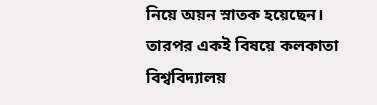নিয়ে অয়ন স্নাতক হয়েছেন। তারপর একই বিষয়ে কলকাতা বিশ্ববিদ্যালয়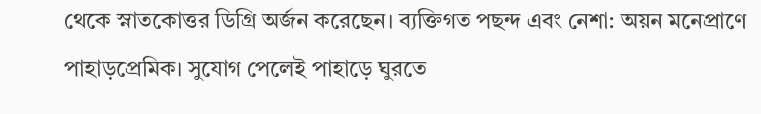থেকে স্নাতকোত্তর ডিগ্রি অর্জন করেছেন। ব্যক্তিগত পছন্দ এবং নেশা: অয়ন মনেপ্রাণে পাহাড়প্রেমিক। সুযোগ পেলেই পাহাড়ে ঘুরতে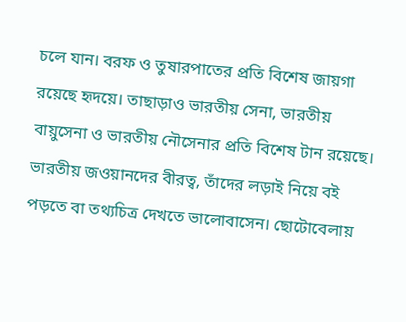চলে যান। বরফ ও তুষারপাতের প্রতি বিশেষ জায়গা রয়েছে হৃদয়ে। তাছাড়াও ভারতীয় সেনা, ভারতীয় বায়ুসেনা ও ভারতীয় নৌসেনার প্রতি বিশেষ টান রয়েছে। ভারতীয় জওয়ানদের বীরত্ব, তাঁদের লড়াই নিয়ে বই পড়তে বা তথ্যচিত্র দেখতে ভালোবাসেন। ছোটোবেলায়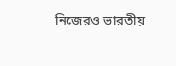নিজেরও ভারতীয়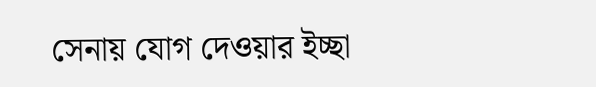সেনায় যোগ দেওয়ার ইচ্ছা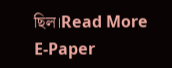ছিল।Read More
E-Paper